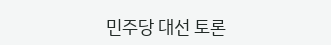민주당 대선 토론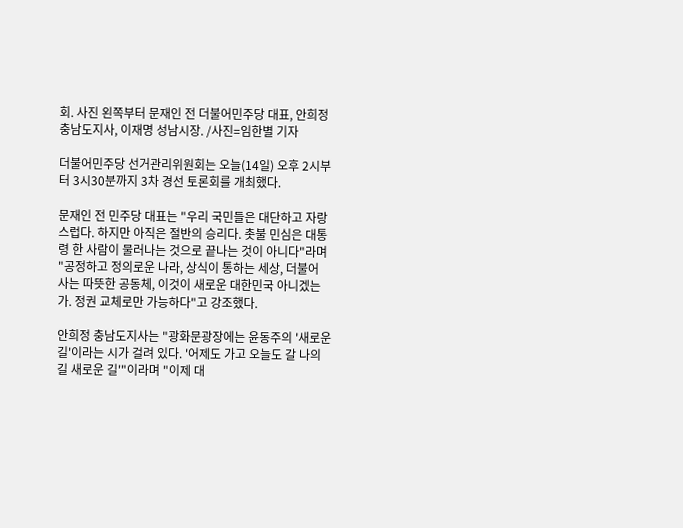회. 사진 왼쪽부터 문재인 전 더불어민주당 대표, 안희정 충남도지사, 이재명 성남시장. /사진=임한별 기자

더불어민주당 선거관리위원회는 오늘(14일) 오후 2시부터 3시30분까지 3차 경선 토론회를 개최했다.

문재인 전 민주당 대표는 "우리 국민들은 대단하고 자랑스럽다. 하지만 아직은 절반의 승리다. 촛불 민심은 대통령 한 사람이 물러나는 것으로 끝나는 것이 아니다"라며 "공정하고 정의로운 나라, 상식이 통하는 세상, 더불어 사는 따뜻한 공동체, 이것이 새로운 대한민국 아니겠는가. 정권 교체로만 가능하다"고 강조했다.

안희정 충남도지사는 "광화문광장에는 윤동주의 '새로운 길'이라는 시가 걸려 있다. '어제도 가고 오늘도 갈 나의 길 새로운 길'"이라며 "이제 대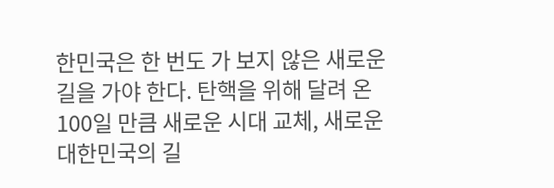한민국은 한 번도 가 보지 않은 새로운 길을 가야 한다. 탄핵을 위해 달려 온 100일 만큼 새로운 시대 교체, 새로운 대한민국의 길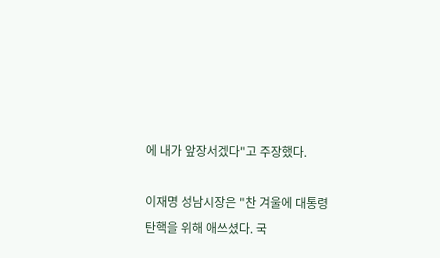에 내가 앞장서겠다"고 주장했다.

이재명 성남시장은 "찬 겨울에 대통령 탄핵을 위해 애쓰셨다. 국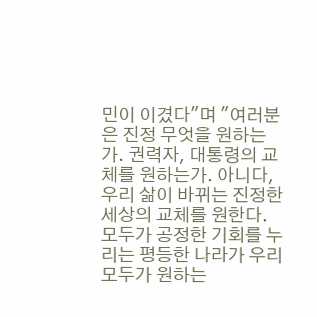민이 이겼다"며 "여러분은 진정 무엇을 원하는가. 권력자, 대통령의 교체를 원하는가. 아니다, 우리 삶이 바뀌는 진정한 세상의 교체를 원한다. 모두가 공정한 기회를 누리는 평등한 나라가 우리 모두가 원하는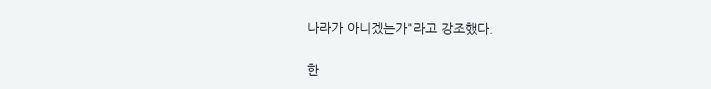나라가 아니겠는가"라고 강조했다.

한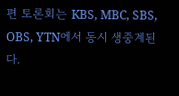편 토론회는 KBS, MBC, SBS, OBS, YTN에서 동시 생중계된다.